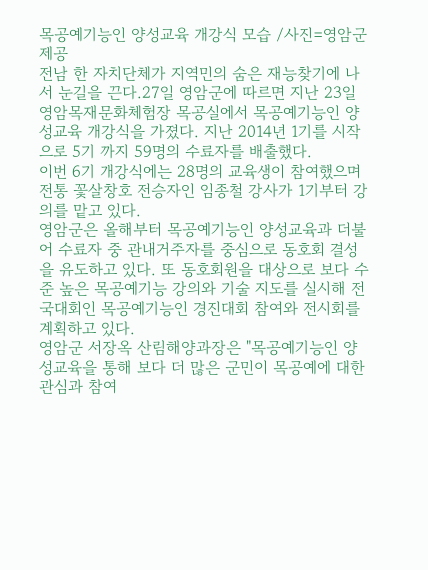목공예기능인 양성교육 개강식 모습 /사진=영암군 제공
전남 한 자치단체가 지역민의 숨은 재능찾기에 나서 눈길을 끈다.27일 영암군에 따르면 지난 23일 영암목재문화체험장 목공실에서 목공예기능인 양성교육 개강식을 가졌다. 지난 2014년 1기를 시작으로 5기 까지 59명의 수료자를 배출했다.
이번 6기 개강식에는 28명의 교육생이 참여했으며 전통 꽃살창호 전승자인 임종철 강사가 1기부터 강의를 맡고 있다.
영암군은 올해부터 목공예기능인 양성교육과 더불어 수료자 중 관내거주자를 중심으로 동호회 결성을 유도하고 있다. 또 동호회원을 대상으로 보다 수준 높은 목공예기능 강의와 기술 지도를 실시해 전국대회인 목공예기능인 경진대회 참여와 전시회를 계획하고 있다.
영암군 서장옥 산림해양과장은 "목공예기능인 양성교육을 통해 보다 더 많은 군민이 목공예에 대한 관심과 참여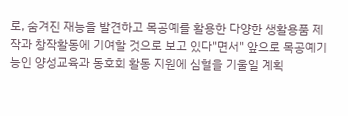로, 숨겨진 재능을 발견하고 목공예를 활용한 다양한 생활용품 제작과 창작활동에 기여할 것으로 보고 있다"면서" 앞으로 목공예기능인 양성교육과 동호회 활동 지원에 심혈을 기울일 계획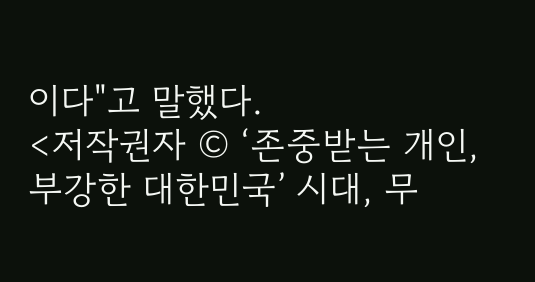이다"고 말했다.
<저작권자 © ‘존중받는 개인, 부강한 대한민국’ 시대, 무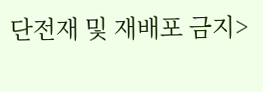단전재 및 재배포 금지>